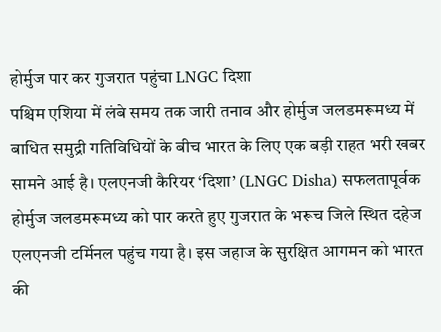होर्मुज पार कर गुजरात पहुंचा LNGC दिशा
पश्चिम एशिया में लंबे समय तक जारी तनाव और होर्मुज जलडमरूमध्य में बाधित समुद्री गतिविधियों के बीच भारत के लिए एक बड़ी राहत भरी खबर सामने आई है। एलएनजी कैरियर ‘दिशा’ (LNGC Disha) सफलतापूर्वक होर्मुज जलडमरूमध्य को पार करते हुए गुजरात के भरूच जिले स्थित दहेज एलएनजी टर्मिनल पहुंच गया है। इस जहाज के सुरक्षित आगमन को भारत की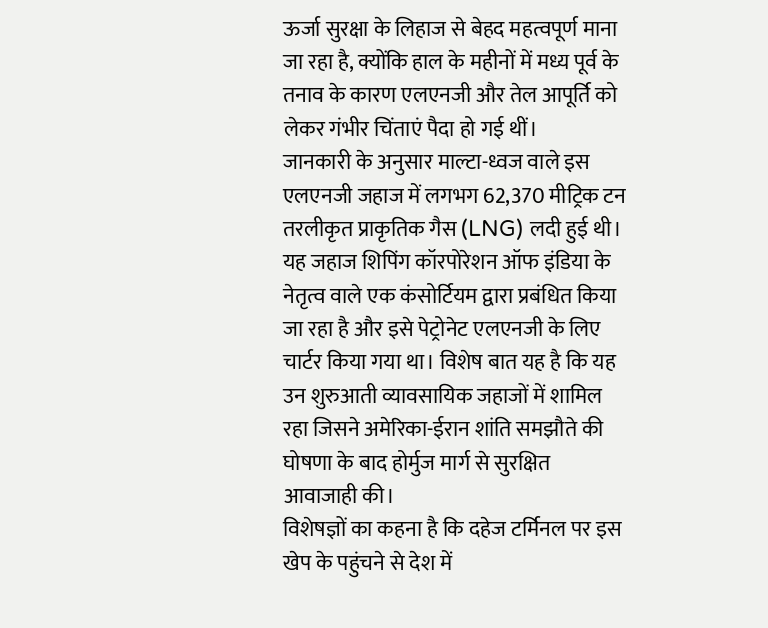ऊर्जा सुरक्षा के लिहाज से बेहद महत्वपूर्ण माना जा रहा है, क्योंकि हाल के महीनों में मध्य पूर्व के तनाव के कारण एलएनजी और तेल आपूर्ति को लेकर गंभीर चिंताएं पैदा हो गई थीं।
जानकारी के अनुसार माल्टा-ध्वज वाले इस एलएनजी जहाज में लगभग 62,370 मीट्रिक टन तरलीकृत प्राकृतिक गैस (LNG) लदी हुई थी। यह जहाज शिपिंग कॉरपोरेशन ऑफ इंडिया के नेतृत्व वाले एक कंसोर्टियम द्वारा प्रबंधित किया जा रहा है और इसे पेट्रोनेट एलएनजी के लिए चार्टर किया गया था। विशेष बात यह है कि यह उन शुरुआती व्यावसायिक जहाजों में शामिल रहा जिसने अमेरिका-ईरान शांति समझौते की घोषणा के बाद होर्मुज मार्ग से सुरक्षित आवाजाही की।
विशेषज्ञों का कहना है कि दहेज टर्मिनल पर इस खेप के पहुंचने से देश में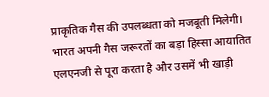प्राकृतिक गैस की उपलब्धता को मजबूती मिलेगी। भारत अपनी गैस जरूरतों का बड़ा हिस्सा आयातित एलएनजी से पूरा करता है और उसमें भी खाड़ी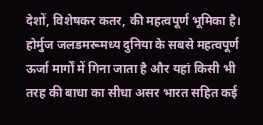देशों, विशेषकर कतर, की महत्वपूर्ण भूमिका है। होर्मुज जलडमरूमध्य दुनिया के सबसे महत्वपूर्ण ऊर्जा मार्गों में गिना जाता है और यहां किसी भी तरह की बाधा का सीधा असर भारत सहित कई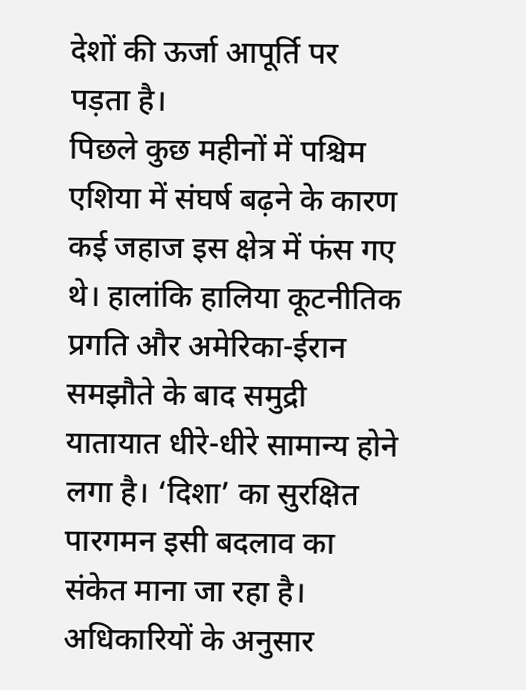देशों की ऊर्जा आपूर्ति पर पड़ता है।
पिछले कुछ महीनों में पश्चिम एशिया में संघर्ष बढ़ने के कारण कई जहाज इस क्षेत्र में फंस गए थे। हालांकि हालिया कूटनीतिक प्रगति और अमेरिका-ईरान समझौते के बाद समुद्री यातायात धीरे-धीरे सामान्य होने लगा है। ‘दिशा’ का सुरक्षित पारगमन इसी बदलाव का संकेत माना जा रहा है। अधिकारियों के अनुसार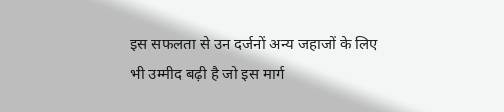इस सफलता से उन दर्जनों अन्य जहाजों के लिए भी उम्मीद बढ़ी है जो इस मार्ग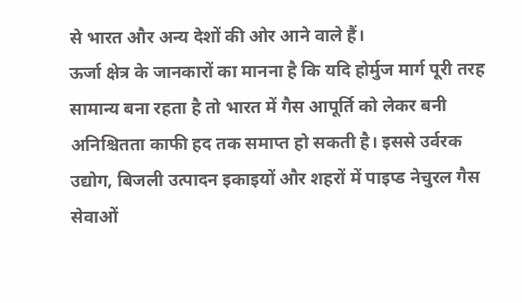से भारत और अन्य देशों की ओर आने वाले हैं।
ऊर्जा क्षेत्र के जानकारों का मानना है कि यदि होर्मुज मार्ग पूरी तरह सामान्य बना रहता है तो भारत में गैस आपूर्ति को लेकर बनी अनिश्चितता काफी हद तक समाप्त हो सकती है। इससे उर्वरक उद्योग, बिजली उत्पादन इकाइयों और शहरों में पाइप्ड नेचुरल गैस सेवाओं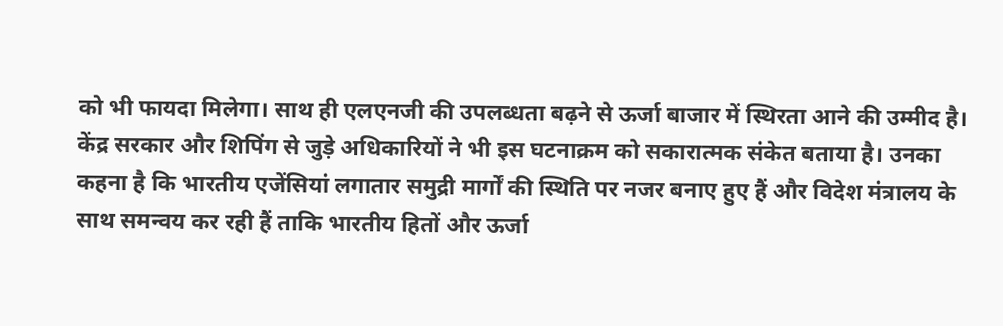को भी फायदा मिलेगा। साथ ही एलएनजी की उपलब्धता बढ़ने से ऊर्जा बाजार में स्थिरता आने की उम्मीद है।
केंद्र सरकार और शिपिंग से जुड़े अधिकारियों ने भी इस घटनाक्रम को सकारात्मक संकेत बताया है। उनका कहना है कि भारतीय एजेंसियां लगातार समुद्री मार्गों की स्थिति पर नजर बनाए हुए हैं और विदेश मंत्रालय के साथ समन्वय कर रही हैं ताकि भारतीय हितों और ऊर्जा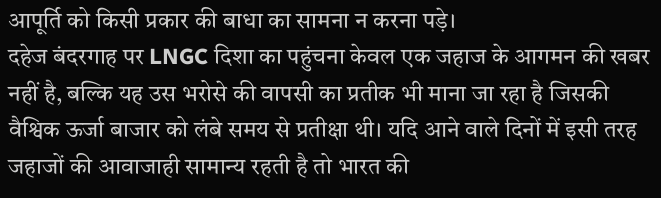आपूर्ति को किसी प्रकार की बाधा का सामना न करना पड़े।
दहेज बंदरगाह पर LNGC दिशा का पहुंचना केवल एक जहाज के आगमन की खबर नहीं है, बल्कि यह उस भरोसे की वापसी का प्रतीक भी माना जा रहा है जिसकी वैश्विक ऊर्जा बाजार को लंबे समय से प्रतीक्षा थी। यदि आने वाले दिनों में इसी तरह जहाजों की आवाजाही सामान्य रहती है तो भारत की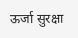ऊर्जा सुरक्षा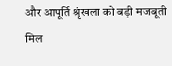और आपूर्ति श्रृंखला को बड़ी मजबूती मिल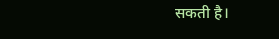सकती है।